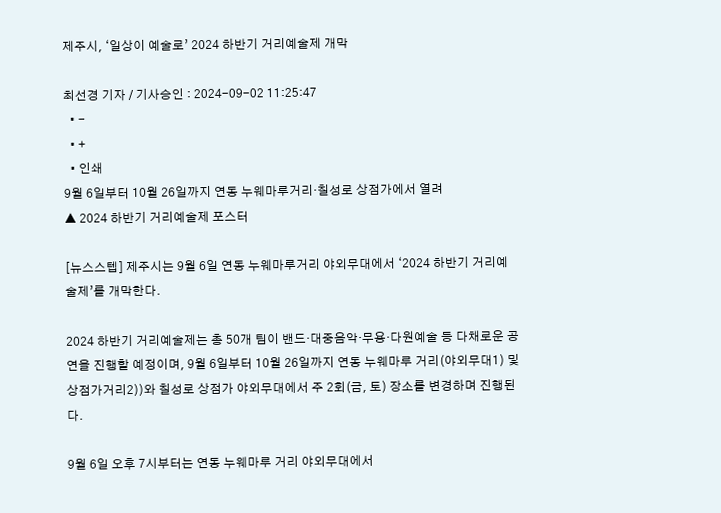제주시, ‘일상이 예술로’ 2024 하반기 거리예술제 개막

최선경 기자 / 기사승인 : 2024-09-02 11:25:47
  • -
  • +
  • 인쇄
9월 6일부터 10월 26일까지 연동 누웨마루거리·칠성로 상점가에서 열려
▲ 2024 하반기 거리예술제 포스터

[뉴스스텝] 제주시는 9월 6일 연동 누웨마루거리 야외무대에서 ‘2024 하반기 거리예술제’를 개막한다.

2024 하반기 거리예술제는 총 50개 팀이 밴드·대중음악·무용·다원예술 등 다채로운 공연을 진행할 예정이며, 9월 6일부터 10월 26일까지 연동 누웨마루 거리(야외무대1) 및 상점가거리2))와 칠성로 상점가 야외무대에서 주 2회(금, 토) 장소를 변경하며 진행된다.

9월 6일 오후 7시부터는 연동 누웨마루 거리 야외무대에서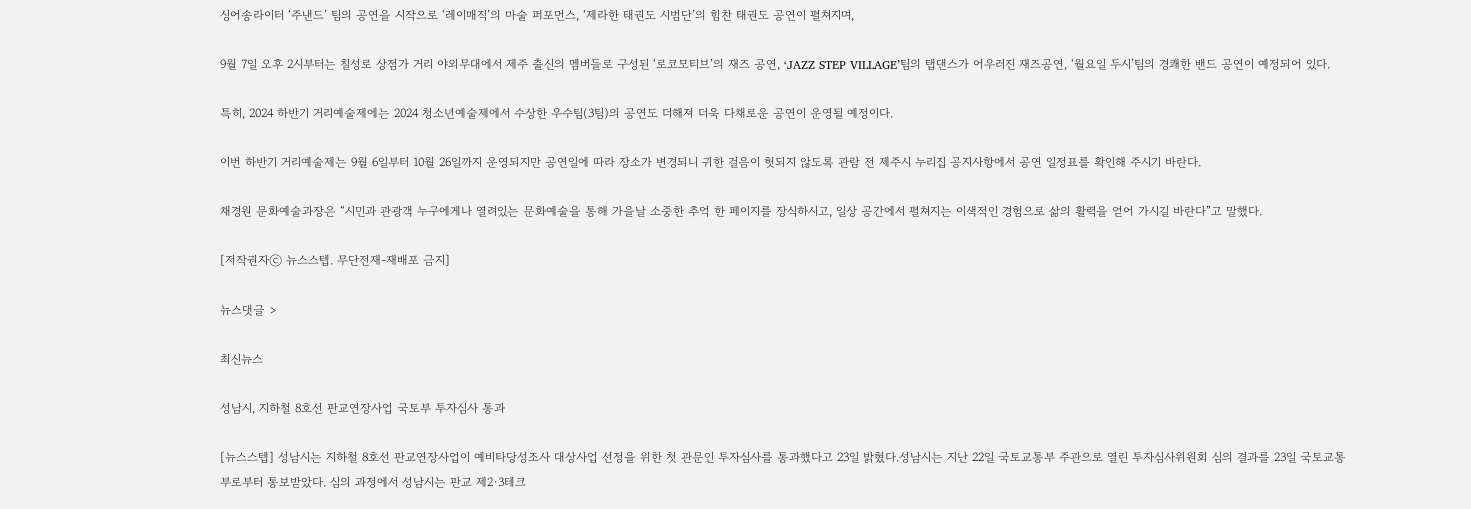싱어송라이터 ‘주낸드’ 팀의 공연을 시작으로 ‘레이매직’의 마술 퍼포먼스, ‘제라한 태권도 시범단’의 힘찬 태권도 공연이 펼쳐지며,

9월 7일 오후 2시부터는 칠성로 상점가 거리 야외무대에서 제주 출신의 멤버들로 구성된 ‘로코모티브’의 재즈 공연, ‘JAZZ STEP VILLAGE’팀의 탭댄스가 어우러진 재즈공연, ‘월요일 두시’팀의 경쾌한 밴드 공연이 예정되어 있다.

특히, 2024 하반기 거리예술제에는 2024 청소년예술제에서 수상한 우수팀(3팀)의 공연도 더해져 더욱 다채로운 공연이 운영될 예정이다.

이번 하반기 거리예술제는 9월 6일부터 10월 26일까지 운영되지만 공연일에 따라 장소가 변경되니 귀한 걸음이 헛되지 않도록 관람 전 제주시 누리집 공지사항에서 공연 일정표를 확인해 주시기 바란다.

채경원 문화예술과장은 “시민과 관광객 누구에게나 열려있는 문화예술을 통해 가을날 소중한 추억 한 페이지를 장식하시고, 일상 공간에서 펼쳐지는 이색적인 경험으로 삶의 활력을 얻어 가시길 바란다”고 말했다.

[저작권자ⓒ 뉴스스텝. 무단전재-재배포 금지]

뉴스댓글 >

최신뉴스

성남시, 지하철 8호선 판교연장사업 국토부 투자심사 통과

[뉴스스텝] 성남시는 지하철 8호선 판교연장사업이 예비타당성조사 대상사업 선정을 위한 첫 관문인 투자심사를 통과했다고 23일 밝혔다.성남시는 지난 22일 국토교통부 주관으로 열린 투자심사위원회 심의 결과를 23일 국토교통부로부터 통보받았다. 심의 과정에서 성남시는 판교 제2·3테크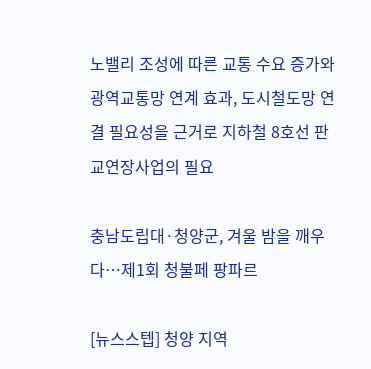노밸리 조성에 따른 교통 수요 증가와 광역교통망 연계 효과, 도시철도망 연결 필요성을 근거로 지하철 8호선 판교연장사업의 필요

충남도립대·청양군, 겨울 밤을 깨우다…제1회 청불페 팡파르

[뉴스스텝] 청양 지역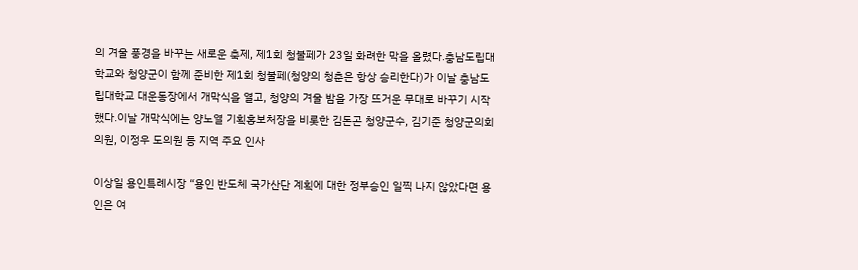의 겨울 풍경을 바꾸는 새로운 축제, 제1회 청불페가 23일 화려한 막을 올렸다.충남도립대학교와 청양군이 함께 준비한 제1회 청불페(청양의 청춘은 항상 승리한다)가 이날 충남도립대학교 대운동장에서 개막식을 열고, 청양의 겨울 밤을 가장 뜨거운 무대로 바꾸기 시작했다.이날 개막식에는 양노열 기획홍보처장을 비롯한 김돈곤 청양군수, 김기준 청양군의회 의원, 이정우 도의원 등 지역 주요 인사

이상일 용인특례시장 “용인 반도체 국가산단 계획에 대한 정부승인 일찍 나지 않았다면 용인은 여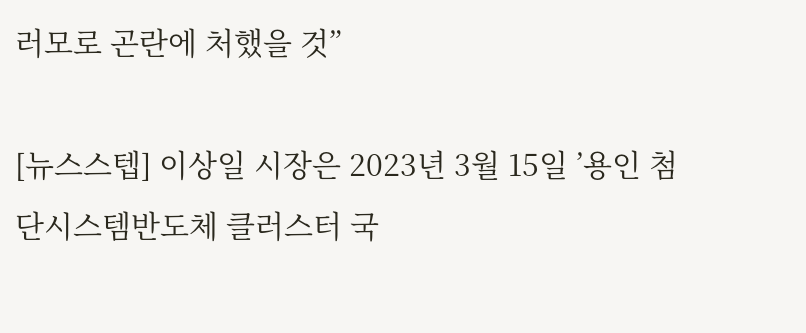러모로 곤란에 처했을 것”

[뉴스스텝] 이상일 시장은 2023년 3월 15일 ’용인 첨단시스템반도체 클러스터 국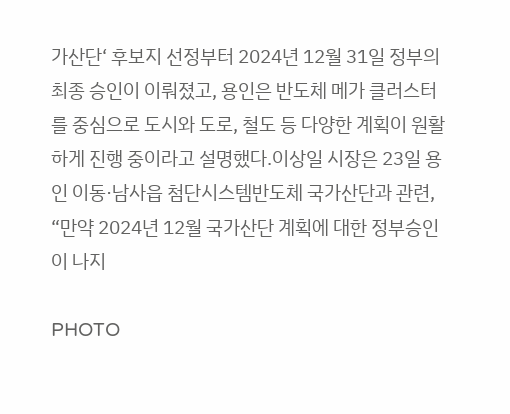가산단‘ 후보지 선정부터 2024년 12월 31일 정부의 최종 승인이 이뤄졌고, 용인은 반도체 메가 클러스터를 중심으로 도시와 도로, 철도 등 다양한 계획이 원활하게 진행 중이라고 설명했다.이상일 시장은 23일 용인 이동·남사읍 첨단시스템반도체 국가산단과 관련, “만약 2024년 12월 국가산단 계획에 대한 정부승인이 나지

PHOTO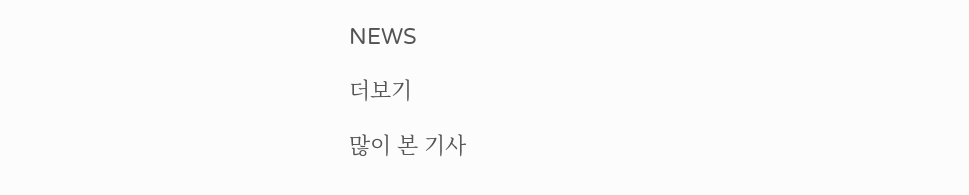NEWS

더보기

많이 본 기사